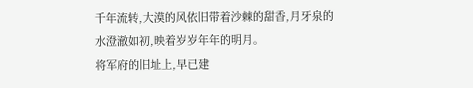千年流转,大漠的风依旧带着沙棘的甜香,月牙泉的水澄澈如初,映着岁岁年年的明月。
将军府的旧址上,早已建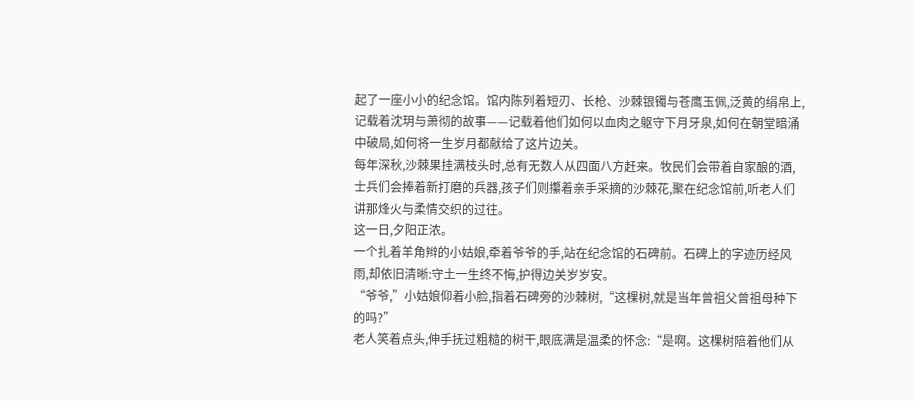起了一座小小的纪念馆。馆内陈列着短刃、长枪、沙棘银镯与苍鹰玉佩,泛黄的绢帛上,记载着沈玥与萧彻的故事——记载着他们如何以血肉之躯守下月牙泉,如何在朝堂暗涌中破局,如何将一生岁月都献给了这片边关。
每年深秋,沙棘果挂满枝头时,总有无数人从四面八方赶来。牧民们会带着自家酿的酒,士兵们会捧着新打磨的兵器,孩子们则攥着亲手采摘的沙棘花,聚在纪念馆前,听老人们讲那烽火与柔情交织的过往。
这一日,夕阳正浓。
一个扎着羊角辫的小姑娘,牵着爷爷的手,站在纪念馆的石碑前。石碑上的字迹历经风雨,却依旧清晰:守土一生终不悔,护得边关岁岁安。
“爷爷,”小姑娘仰着小脸,指着石碑旁的沙棘树,“这棵树,就是当年曾祖父曾祖母种下的吗?”
老人笑着点头,伸手抚过粗糙的树干,眼底满是温柔的怀念:“是啊。这棵树陪着他们从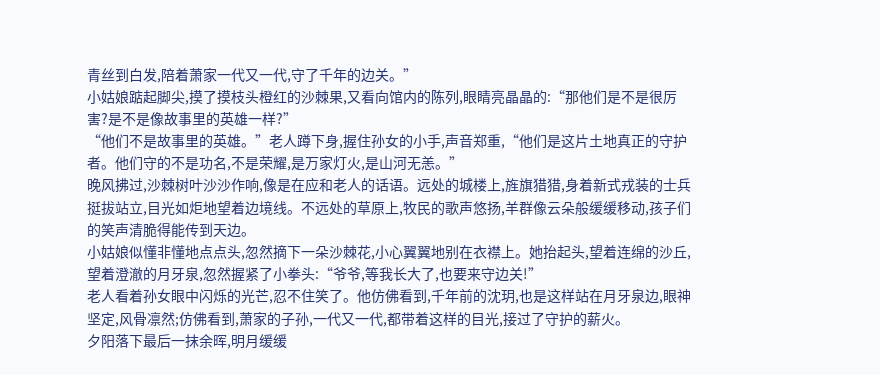青丝到白发,陪着萧家一代又一代,守了千年的边关。”
小姑娘踮起脚尖,摸了摸枝头橙红的沙棘果,又看向馆内的陈列,眼睛亮晶晶的:“那他们是不是很厉害?是不是像故事里的英雄一样?”
“他们不是故事里的英雄。”老人蹲下身,握住孙女的小手,声音郑重,“他们是这片土地真正的守护者。他们守的不是功名,不是荣耀,是万家灯火,是山河无恙。”
晚风拂过,沙棘树叶沙沙作响,像是在应和老人的话语。远处的城楼上,旌旗猎猎,身着新式戎装的士兵挺拔站立,目光如炬地望着边境线。不远处的草原上,牧民的歌声悠扬,羊群像云朵般缓缓移动,孩子们的笑声清脆得能传到天边。
小姑娘似懂非懂地点点头,忽然摘下一朵沙棘花,小心翼翼地别在衣襟上。她抬起头,望着连绵的沙丘,望着澄澈的月牙泉,忽然握紧了小拳头:“爷爷,等我长大了,也要来守边关!”
老人看着孙女眼中闪烁的光芒,忍不住笑了。他仿佛看到,千年前的沈玥,也是这样站在月牙泉边,眼神坚定,风骨凛然;仿佛看到,萧家的子孙,一代又一代,都带着这样的目光,接过了守护的薪火。
夕阳落下最后一抹余晖,明月缓缓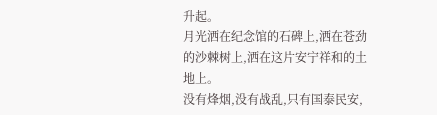升起。
月光洒在纪念馆的石碑上,洒在苍劲的沙棘树上,洒在这片安宁祥和的土地上。
没有烽烟,没有战乱,只有国泰民安,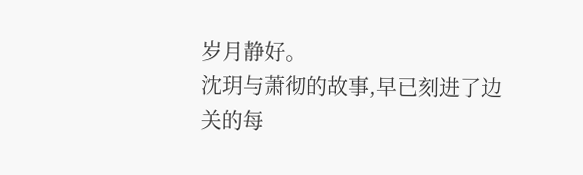岁月静好。
沈玥与萧彻的故事,早已刻进了边关的每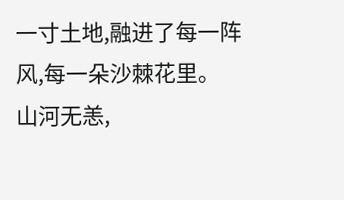一寸土地,融进了每一阵风,每一朵沙棘花里。
山河无恙,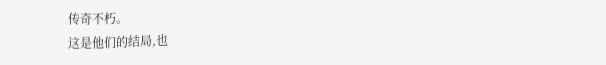传奇不朽。
这是他们的结局,也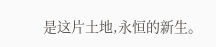是这片土地,永恒的新生。